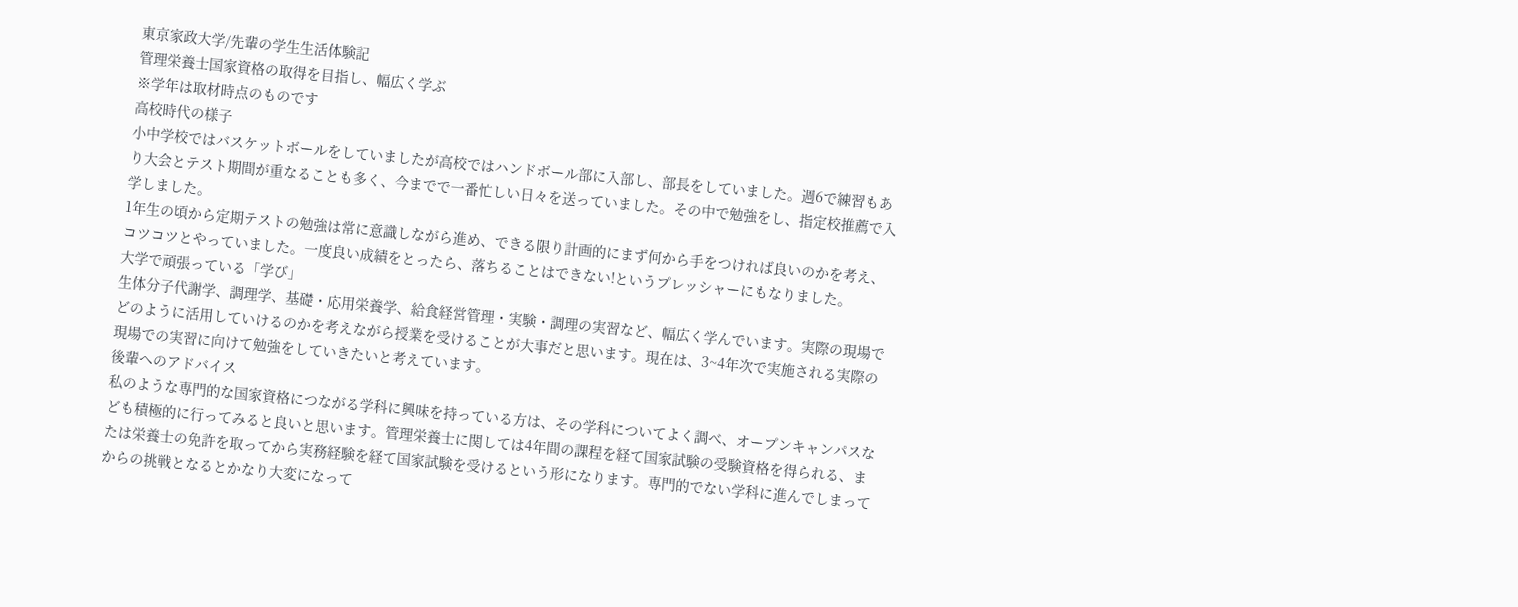東京家政大学/先輩の学生生活体験記
管理栄養士国家資格の取得を目指し、幅広く学ぶ
※学年は取材時点のものです
高校時代の様子
小中学校ではバスケットボールをしていましたが高校ではハンドボール部に入部し、部長をしていました。週6で練習もあり大会とテスト期間が重なることも多く、今までで一番忙しい日々を送っていました。その中で勉強をし、指定校推薦で入学しました。
1年生の頃から定期テストの勉強は常に意識しながら進め、できる限り計画的にまず何から手をつければ良いのかを考え、コツコツとやっていました。一度良い成績をとったら、落ちることはできない!というプレッシャーにもなりました。
大学で頑張っている「学び」
生体分子代謝学、調理学、基礎・応用栄養学、給食経営管理・実験・調理の実習など、幅広く学んでいます。実際の現場でどのように活用していけるのかを考えながら授業を受けることが大事だと思います。現在は、3~4年次で実施される実際の現場での実習に向けて勉強をしていきたいと考えています。
後輩へのアドバイス
私のような専門的な国家資格につながる学科に興味を持っている方は、その学科についてよく調べ、オープンキャンパスなども積極的に行ってみると良いと思います。管理栄養士に関しては4年間の課程を経て国家試験の受験資格を得られる、または栄養士の免許を取ってから実務経験を経て国家試験を受けるという形になります。専門的でない学科に進んでしまってからの挑戦となるとかなり大変になって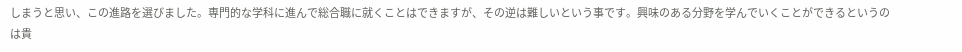しまうと思い、この進路を選びました。専門的な学科に進んで総合職に就くことはできますが、その逆は難しいという事です。興味のある分野を学んでいくことができるというのは貴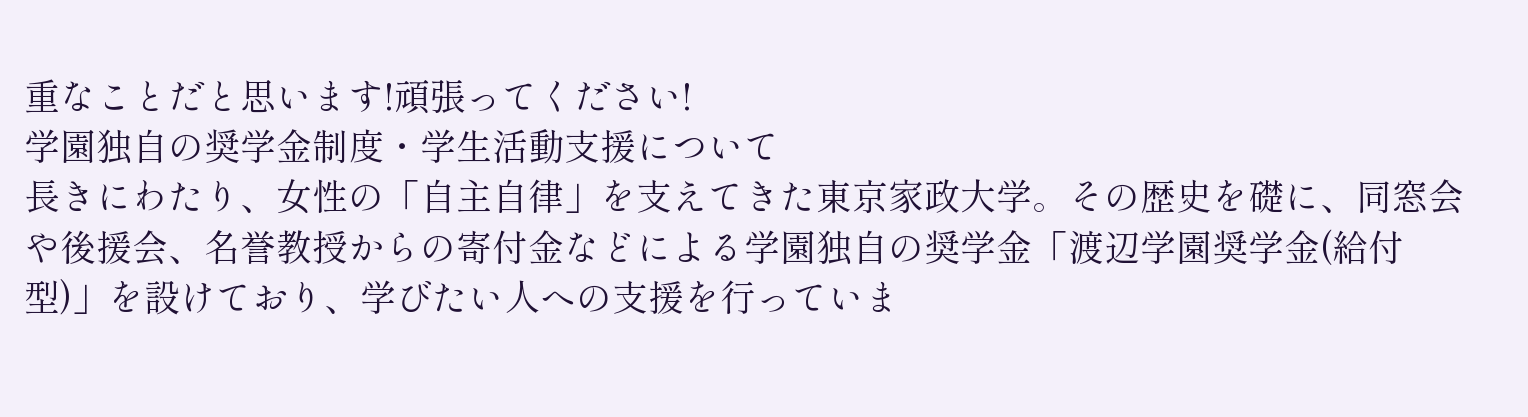重なことだと思います!頑張ってください!
学園独自の奨学金制度・学生活動支援について
長きにわたり、女性の「自主自律」を支えてきた東京家政大学。その歴史を礎に、同窓会や後援会、名誉教授からの寄付金などによる学園独自の奨学金「渡辺学園奨学金(給付型)」を設けており、学びたい人への支援を行っていま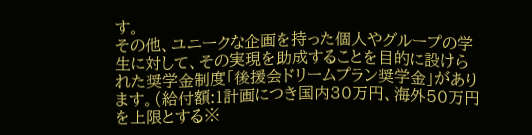す。
その他、ユニークな企画を持った個人やグループの学生に対して、その実現を助成することを目的に設けられた奨学金制度「後援会ドリームプラン奨学金」があります。(給付額:1計画につき国内30万円、海外50万円を上限とする※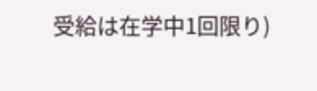受給は在学中1回限り)